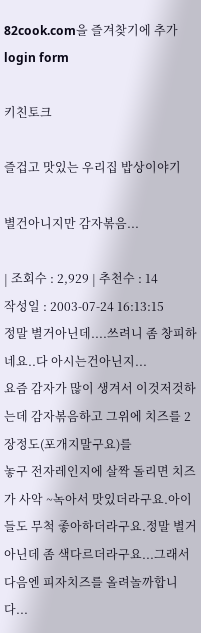82cook.com을 즐겨찾기에 추가
login form

키친토크

즐겁고 맛있는 우리집 밥상이야기

별건아니지만 감자볶음...

| 조회수 : 2,929 | 추천수 : 14
작성일 : 2003-07-24 16:13:15
정말 별거아닌데....쓰려니 좀 창피하네요..다 아시는건아닌지...
요즘 감자가 많이 생겨서 이것저것하는데 감자볶음하고 그위에 치즈를 2장정도(포개지말구요)를
놓구 전자레인지에 살짝 돌리면 치즈가 사악 ~녹아서 맛있더라구요.아이들도 무척 좋아하더라구요.정말 별거아닌데 좀 색다르더라구요...그래서 다음엔 피자치즈를 올려놀까합니다...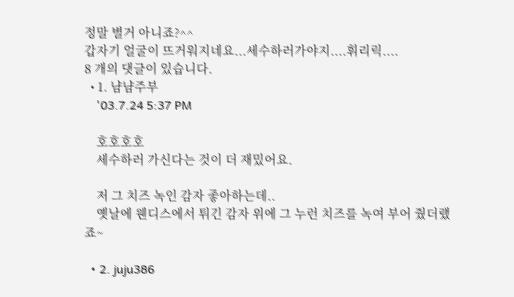정말 별거 아니죠?^^
갑자기 얼굴이 뜨거워지네요...세수하러가야지....휘리릭....
8 개의 댓글이 있습니다.
  • 1. 냠냠주부
    '03.7.24 5:37 PM

    호호호호
    세수하러 가신다는 것이 더 재밌어요.

    저 그 치즈 녹인 감자 좋아하는데..
    옛날에 웬디스에서 튀긴 감자 위에 그 누런 치즈를 녹여 부어 줬더랬죠~

  • 2. juju386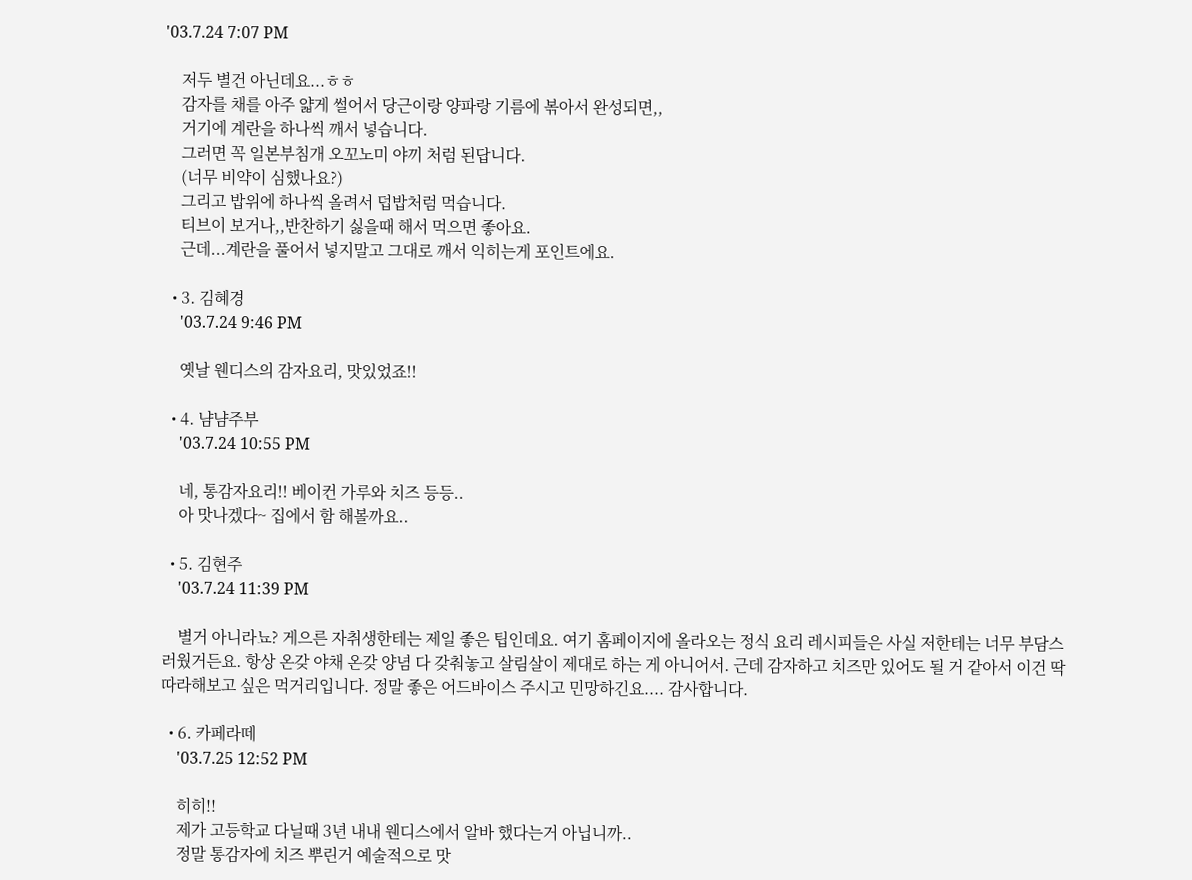'03.7.24 7:07 PM

    저두 별건 아닌데요...ㅎㅎ
    감자를 채를 아주 얇게 썰어서 당근이랑 양파랑 기름에 볶아서 완성되면,,
    거기에 계란을 하나씩 깨서 넣습니다.
    그러면 꼭 일본부침개 오꼬노미 야끼 처럼 된답니다.
    (너무 비약이 심했나요?)
    그리고 밥위에 하나씩 올려서 덥밥처럼 먹습니다.
    티브이 보거나,,반찬하기 싫을때 해서 먹으면 좋아요.
    근데...계란을 풀어서 넣지말고 그대로 깨서 익히는게 포인트에요.

  • 3. 김혜경
    '03.7.24 9:46 PM

    옛날 웬디스의 감자요리, 맛있었죠!!

  • 4. 냠냠주부
    '03.7.24 10:55 PM

    네, 통감자요리!! 베이컨 가루와 치즈 등등..
    아 맛나겠다~ 집에서 함 해볼까요..

  • 5. 김현주
    '03.7.24 11:39 PM

    별거 아니라뇨? 게으른 자취생한테는 제일 좋은 팁인데요. 여기 홈페이지에 올라오는 정식 요리 레시피들은 사실 저한테는 너무 부담스러웠거든요. 항상 온갖 야채 온갖 양념 다 갖춰놓고 살림살이 제대로 하는 게 아니어서. 근데 감자하고 치즈만 있어도 될 거 같아서 이건 딱 따라해보고 싶은 먹거리입니다. 정말 좋은 어드바이스 주시고 민망하긴요.... 감사합니다.

  • 6. 카페라떼
    '03.7.25 12:52 PM

    히히!!
    제가 고등학교 다닐때 3년 내내 웬디스에서 알바 했다는거 아닙니까..
    정말 통감자에 치즈 뿌린거 예술적으로 맛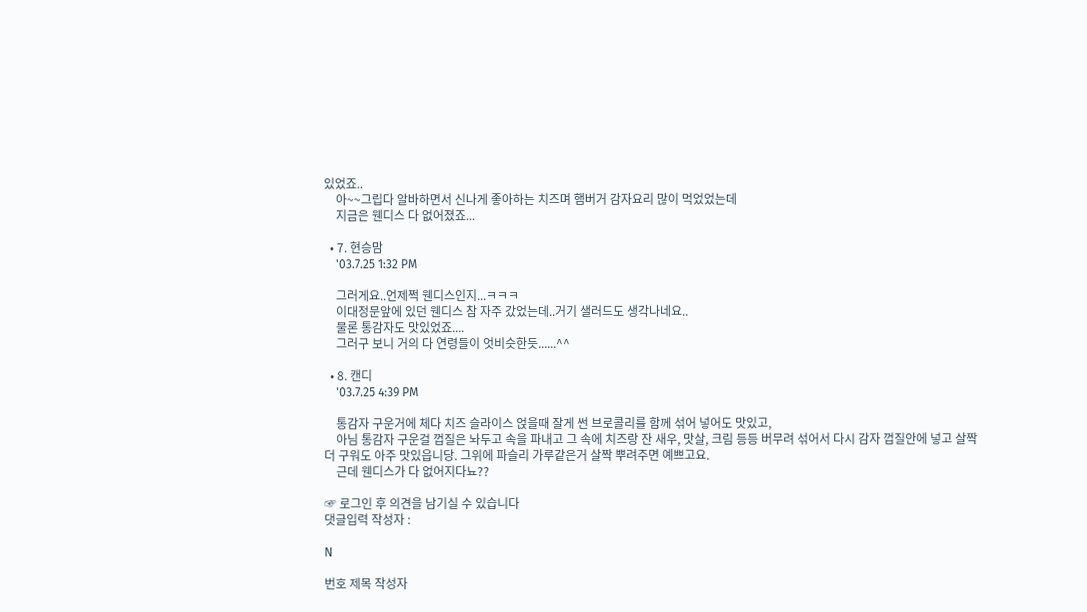있었죠..
    아~~그립다 알바하면서 신나게 좋아하는 치즈며 햄버거 감자요리 많이 먹었었는데
    지금은 웬디스 다 없어졌죠...

  • 7. 현승맘
    '03.7.25 1:32 PM

    그러게요..언제쩍 웬디스인지...ㅋㅋㅋ
    이대정문앞에 있던 웬디스 참 자주 갔었는데..거기 샐러드도 생각나네요..
    물론 통감자도 맛있었죠....
    그러구 보니 거의 다 연령들이 엇비슷한듯......^^

  • 8. 캔디
    '03.7.25 4:39 PM

    통감자 구운거에 체다 치즈 슬라이스 얹을때 잘게 썬 브로콜리를 함께 섞어 넣어도 맛있고,
    아님 통감자 구운걸 껍질은 놔두고 속을 파내고 그 속에 치즈랑 잔 새우, 맛살, 크림 등등 버무려 섞어서 다시 감자 껍질안에 넣고 살짝 더 구워도 아주 맛있읍니당. 그위에 파슬리 가루같은거 살짝 뿌려주면 예쁘고요.
    근데 웬디스가 다 없어지다뇨??

☞ 로그인 후 의견을 남기실 수 있습니다
댓글입력 작성자 :

N

번호 제목 작성자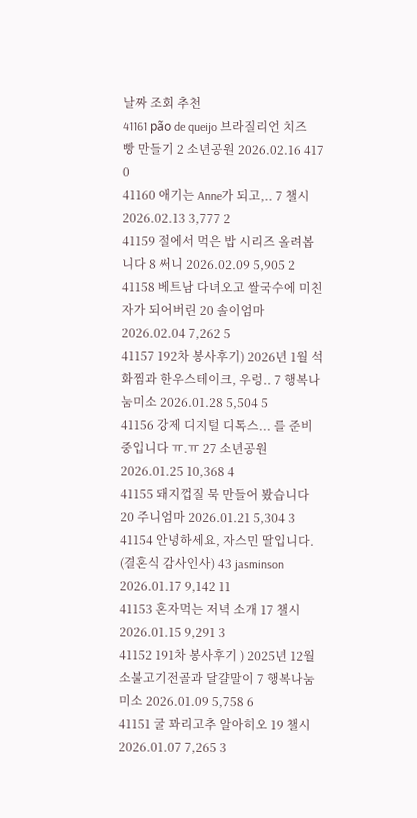날짜 조회 추천
41161 pão de queijo 브라질리언 치즈 빵 만들기 2 소년공원 2026.02.16 417 0
41160 애기는 Anne가 되고,.. 7 챌시 2026.02.13 3,777 2
41159 절에서 먹은 밥 시리즈 올려봅니다 8 써니 2026.02.09 5,905 2
41158 베트남 다녀오고 쌀국수에 미친자가 되어버린 20 솔이엄마 2026.02.04 7,262 5
41157 192차 봉사후기) 2026년 1월 석화찜과 한우스테이크, 우렁.. 7 행복나눔미소 2026.01.28 5,504 5
41156 강제 디지털 디톡스... 를 준비중입니다 ㅠ.ㅠ 27 소년공원 2026.01.25 10,368 4
41155 돼지껍질 묵 만들어 봤습니다 20 주니엄마 2026.01.21 5,304 3
41154 안녕하세요, 자스민 딸입니다. (결혼식 감사인사) 43 jasminson 2026.01.17 9,142 11
41153 혼자먹는 저녁 소개 17 챌시 2026.01.15 9,291 3
41152 191차 봉사후기 ) 2025년 12월 소불고기전골과 달걀말이 7 행복나눔미소 2026.01.09 5,758 6
41151 굴 꽈리고추 알아히오 19 챌시 2026.01.07 7,265 3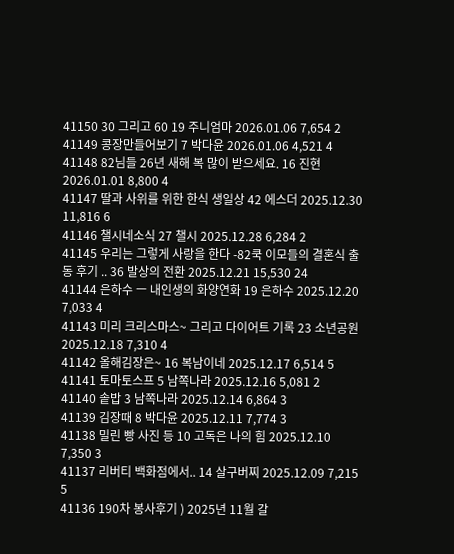41150 30 그리고 60 19 주니엄마 2026.01.06 7,654 2
41149 콩장만들어보기 7 박다윤 2026.01.06 4,521 4
41148 82님들 26년 새해 복 많이 받으세요. 16 진현 2026.01.01 8,800 4
41147 딸과 사위를 위한 한식 생일상 42 에스더 2025.12.30 11,816 6
41146 챌시네소식 27 챌시 2025.12.28 6,284 2
41145 우리는 그렇게 사랑을 한다 -82쿡 이모들의 결혼식 출동 후기 .. 36 발상의 전환 2025.12.21 15,530 24
41144 은하수 ㅡ 내인생의 화양연화 19 은하수 2025.12.20 7,033 4
41143 미리 크리스마스~ 그리고 다이어트 기록 23 소년공원 2025.12.18 7,310 4
41142 올해김장은~ 16 복남이네 2025.12.17 6,514 5
41141 토마토스프 5 남쪽나라 2025.12.16 5,081 2
41140 솥밥 3 남쪽나라 2025.12.14 6,864 3
41139 김장때 8 박다윤 2025.12.11 7,774 3
41138 밀린 빵 사진 등 10 고독은 나의 힘 2025.12.10 7,350 3
41137 리버티 백화점에서.. 14 살구버찌 2025.12.09 7,215 5
41136 190차 봉사후기 ) 2025년 11월 갈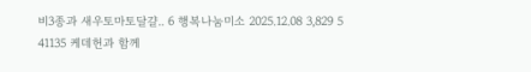비3종과 새우토마토달걀.. 6 행복나눔미소 2025.12.08 3,829 5
41135 케데헌과 함께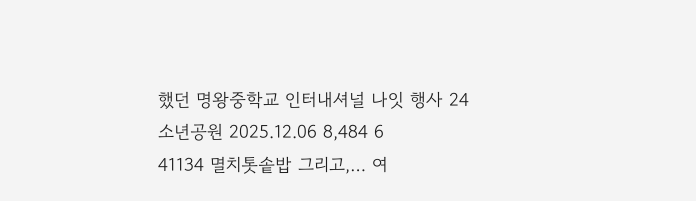했던 명왕중학교 인터내셔널 나잇 행사 24 소년공원 2025.12.06 8,484 6
41134 멸치톳솥밥 그리고,… 여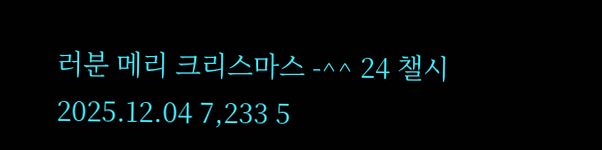러분 메리 크리스마스 -^^ 24 챌시 2025.12.04 7,233 5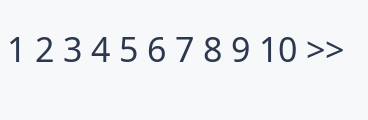1 2 3 4 5 6 7 8 9 10 >>